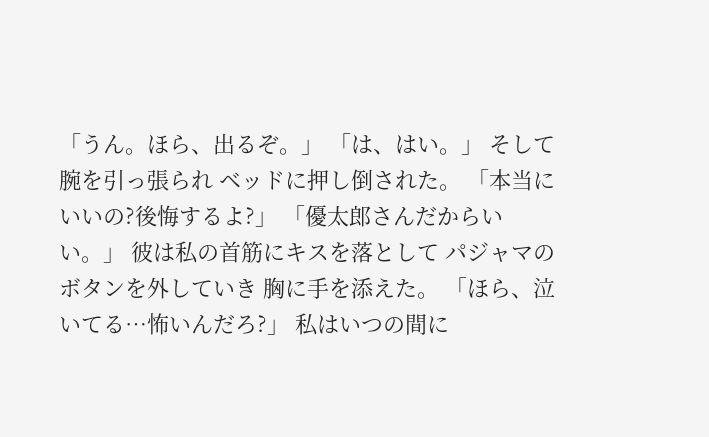「うん。ほら、出るぞ。」 「は、はい。」 そして腕を引っ張られ ベッドに押し倒された。 「本当にいいの?後悔するよ?」 「優太郎さんだからいい。」 彼は私の首筋にキスを落として パジャマのボタンを外していき 胸に手を添えた。 「ほら、泣いてる…怖いんだろ?」 私はいつの間に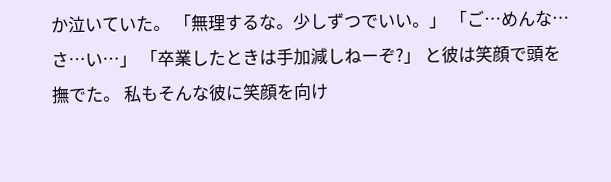か泣いていた。 「無理するな。少しずつでいい。」 「ご…めんな…さ…い…」 「卒業したときは手加減しねーぞ?」 と彼は笑顔で頭を撫でた。 私もそんな彼に笑顔を向け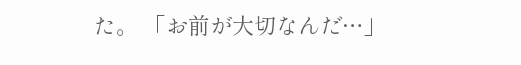た。 「お前が大切なんだ…」